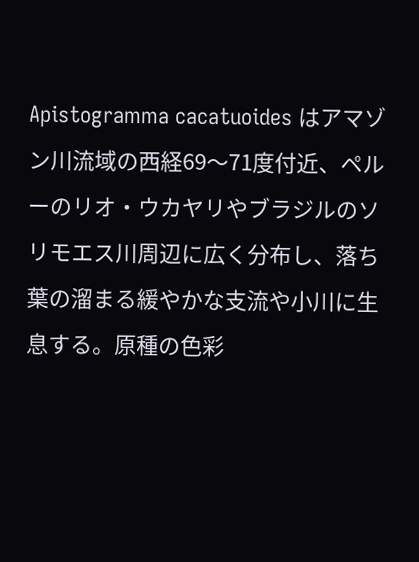Apistogramma cacatuoides はアマゾン川流域の西経69〜71度付近、ペルーのリオ・ウカヤリやブラジルのソリモエス川周辺に広く分布し、落ち葉の溜まる緩やかな支流や小川に生息する。原種の色彩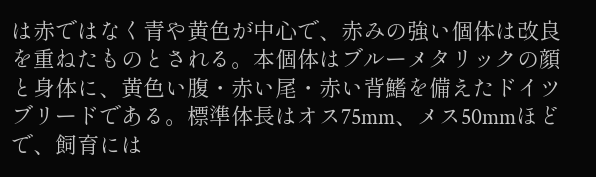は赤ではなく青や黄色が中心で、赤みの強い個体は改良を重ねたものとされる。本個体はブルーメタリックの顔と身体に、黄色い腹・赤い尾・赤い背鰭を備えたドイツブリードである。標準体長はオス75mm、メス50mmほどで、飼育には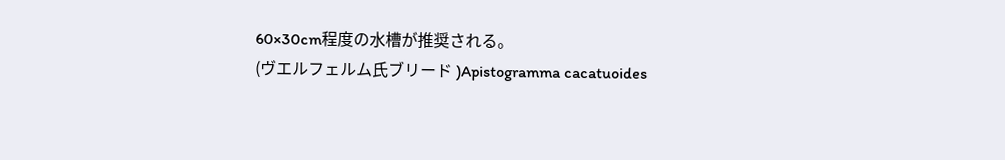60×30cm程度の水槽が推奨される。
(ヴエルフェルム氏ブリード )Apistogramma cacatuoides